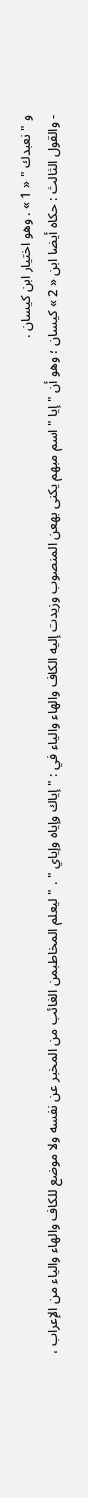و " نعبدك " « 1 » . وهو اختيار ابن كيسان .
- والقول الثالث : حكاه أيضا ابن « 2 » كيسان ؛ وهو أن " إيا " اسم مبهم يكنى بهعن المنصوب وزيدت إليه الكاف والهاء والياء في : " إياك وإياه وإياي " . " ليعلم المخاطبمن الغائب من المخبر عن نفسه ولا موضع للكاف والهاء والياء من الإعراب ،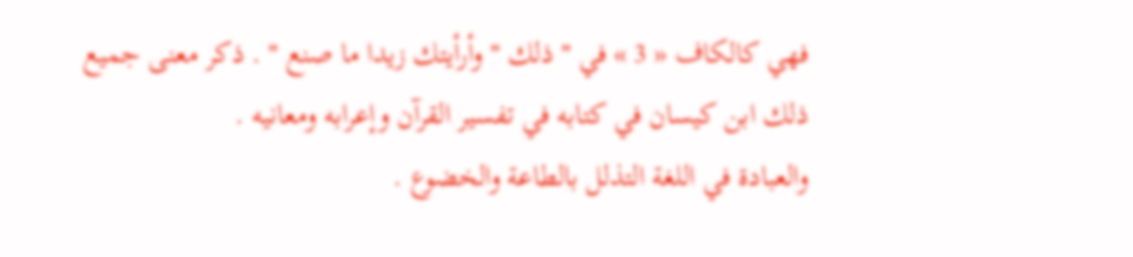فهي كالكاف « 3 » في " ذلك " وأرأيتك زيدا ما صنع " . ذكر معنى جميع ذلك ابن كيسان في كتابه في تفسير القرآن وإعرابه ومعانيه .
والعبادة في اللغة التذلل بالطاعة والخضوع .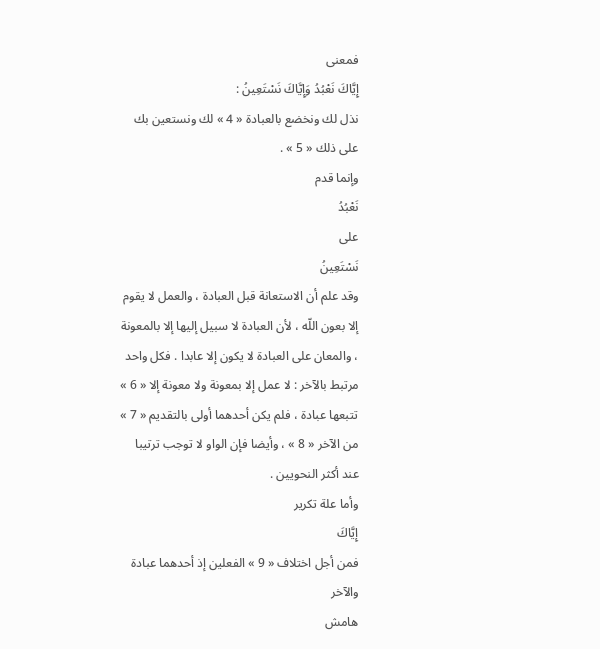فمعنى
إِيَّاكَ نَعْبُدُ وَإِيَّاكَ نَسْتَعِينُ :
نذل لك ونخضع بالعبادة « 4 » لك ونستعين بك على ذلك « 5 » .
وإنما قدم
نَعْبُدُ
على
نَسْتَعِينُ
وقد علم أن الاستعانة قبل العبادة ، والعمل لا يقوم إلا بعون اللّه ، لأن العبادة لا سبيل إليها إلا بالمعونة ، والمعان على العبادة لا يكون إلا عابدا . فكل واحد مرتبط بالآخر : لا عمل إلا بمعونة ولا معونة إلا « 6 » تتبعها عبادة ، فلم يكن أحدهما أولى بالتقديم « 7 » من الآخر « 8 » ، وأيضا فإن الواو لا توجب ترتيبا عند أكثر النحويين .
وأما علة تكرير
إِيَّاكَ
فمن أجل اختلاف « 9 » الفعلين إذ أحدهما عبادة والآخر
هامش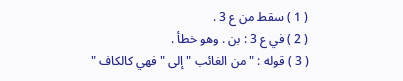( 1 ) سقط من ع 3 .
( 2 ) في ع 3 : بن . وهو خطأ .
( 3 ) قوله : " من الغائب " إلى " فهي كالكاف "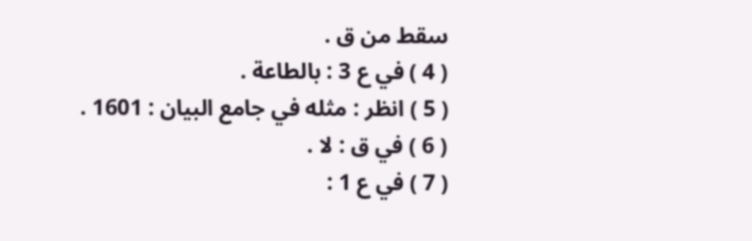سقط من ق .
( 4 ) في ع 3 : بالطاعة .
( 5 ) انظر : مثله في جامع البيان : 1601 .
( 6 ) في ق : لا .
( 7 ) في ع 1 :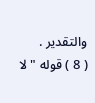والتقدير .
( 8 ) قوله " لا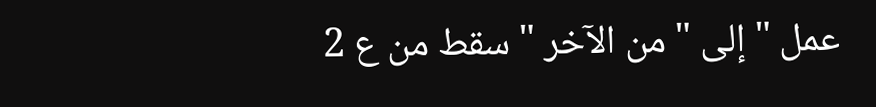عمل " إلى " من الآخر " سقط من ع 2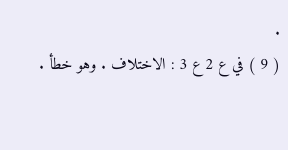.
( 9 ) في ع 2 ع 3 : الاختلاف . وهو خطأ .